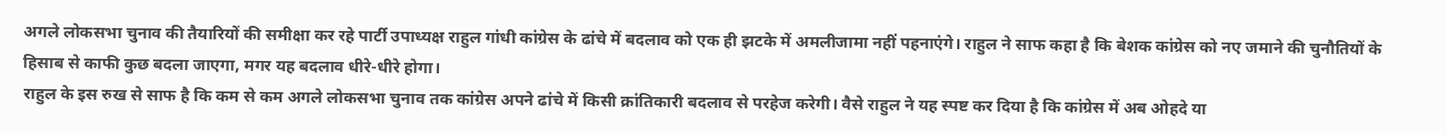अगले लोकसभा चुनाव की तैयारियों की समीक्षा कर रहे पार्टी उपाध्यक्ष राहुल गांधी कांग्रेस के ढांचे में बदलाव को एक ही झटके में अमलीजामा नहीं पहनाएंगे। राहुल ने साफ कहा है कि बेशक कांग्रेस को नए जमाने की चुनौतियों के हिसाब से काफी कुछ बदला जाएगा, मगर यह बदलाव धीरे-धीरे होगा।
राहुल के इस रुख से साफ है कि कम से कम अगले लोकसभा चुनाव तक कांग्रेस अपने ढांचे में किसी क्रांतिकारी बदलाव से परहेज करेगी। वैसे राहुल ने यह स्पष्ट कर दिया है कि कांग्रेस में अब ओहदे या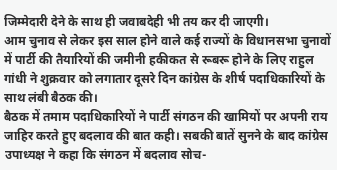जिम्मेदारी देने के साथ ही जवाबदेही भी तय कर दी जाएगी।
आम चुनाव से लेकर इस साल होने वाले कई राज्यों के विधानसभा चुनावों में पार्टी की तैयारियों की जमीनी हकीकत से रूबरू होने के लिए राहुल गांधी ने शुक्रवार को लगातार दूसरे दिन कांग्रेस के शीर्ष पदाधिकारियों के साथ लंबी बैठक की।
बैठक में तमाम पदाधिकारियों ने पार्टी संगठन की खामियों पर अपनी राय जाहिर करते हुए बदलाव की बात कही। सबकी बातें सुनने के बाद कांग्रेस उपाध्यक्ष ने कहा कि संगठन में बदलाव सोच-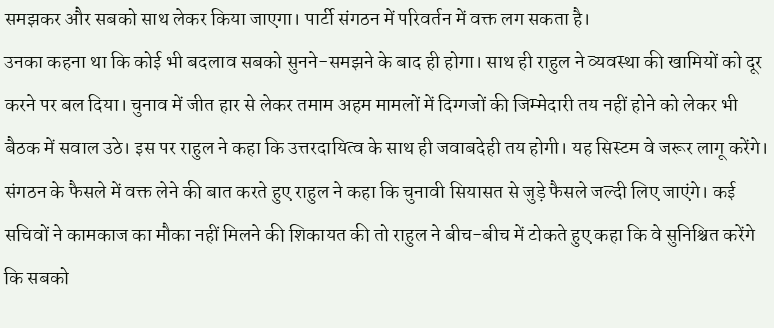समझकर और सबको साथ लेकर किया जाएगा। पार्टी संगठन में परिवर्तन में वक्त लग सकता है।
उनका कहना था कि कोई भी बदलाव सबको सुनने-समझने के बाद ही होगा। साथ ही राहुल ने व्यवस्था की खामियों को दूर करने पर बल दिया। चुनाव में जीत हार से लेकर तमाम अहम मामलों में दिग्गजों की जिम्मेदारी तय नहीं होने को लेकर भी बैठक में सवाल उठे। इस पर राहुल ने कहा कि उत्तरदायित्व के साथ ही जवाबदेही तय होगी। यह सिस्टम वे जरूर लागू करेंगे।
संगठन के फैसले में वक्त लेने की बात करते हुए राहुल ने कहा कि चुनावी सियासत से जुड़े फैसले जल्दी लिए जाएंगे। कई सचिवों ने कामकाज का मौका नहीं मिलने की शिकायत की तो राहुल ने बीच-बीच में टोकते हुए कहा कि वे सुनिश्चित करेंगे कि सबको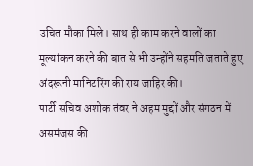उचित मौका मिले। साथ ही काम करने वालों का मूल्यांकन करने की बात से भी उन्होंने सहमति जताते हुए अंदरूनी मानिटरिंग की राय जाहिर की।
पार्टी सचिव अशोक तंवर ने अहम मुद्दों और संगठन में असमंजस की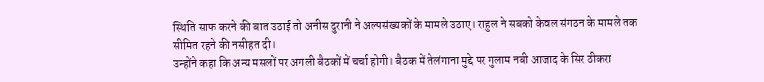स्थिति साफ करने की बात उठाई तो अनीस दुरानी ने अल्पसंख्यकों के मामले उठाए। राहुल ने सबको केवल संगठन के मामले तक सीमित रहने की नसीहत दी।
उन्होंने कहा कि अन्य मसलों पर अगली बैठकों में चर्चा होगी। बैठक में तेलंगाना मुद्दे पर गुलाम नबी आजाद के सिर ठीकरा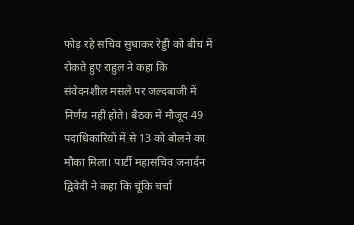फोड़ रहे सचिव सुधाकर रेड्डी को बीच में रोकते हुए राहुल ने कहा कि संवेदनशील मसले पर जल्दबाजी में निर्णय नहीं होते। बैठक में मौजूद 49 पदाधिकारियों में से 13 को बोलने का मौका मिला। पार्टी महासचिव जनार्दन द्विवेदी ने कहा कि चूंकि चर्चा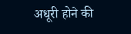अधूरी होने की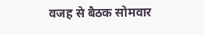वजह से बैठक सोमवार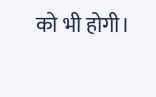को भी होगी।